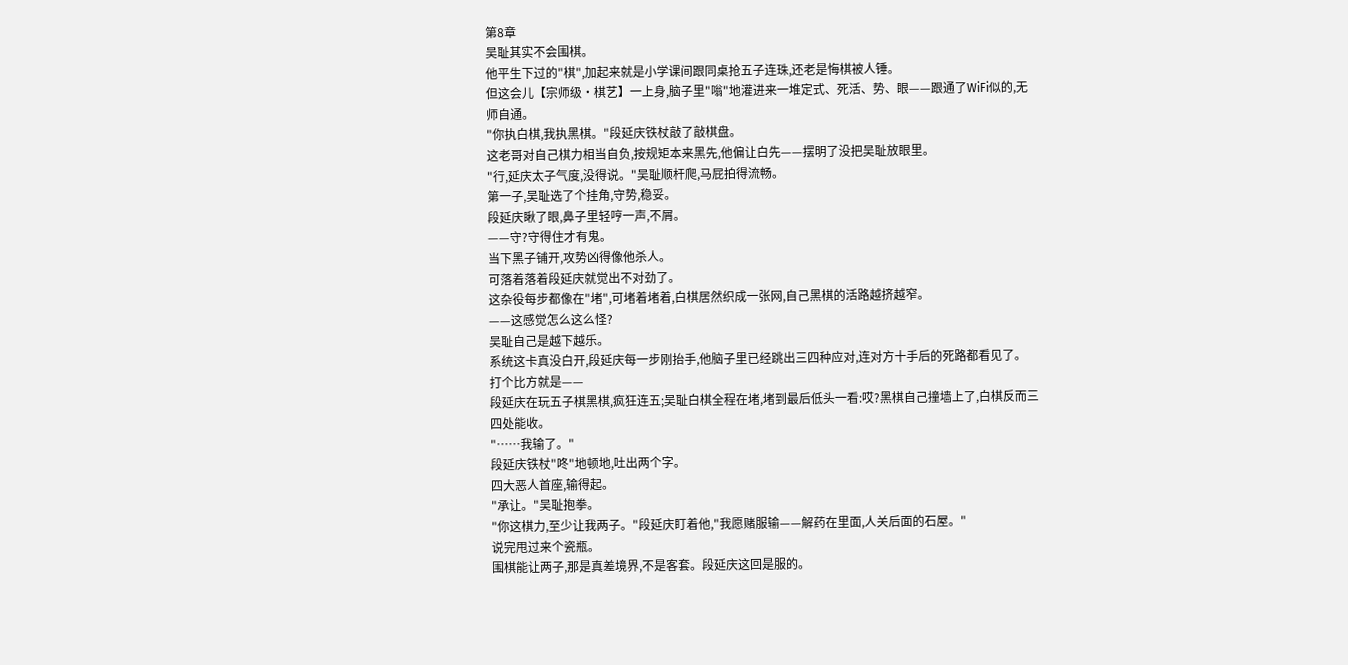第8章
吴耻其实不会围棋。
他平生下过的"棋",加起来就是小学课间跟同桌抢五子连珠,还老是悔棋被人锤。
但这会儿【宗师级·棋艺】一上身,脑子里"嗡"地灌进来一堆定式、死活、势、眼——跟通了WiFi似的,无师自通。
"你执白棋,我执黑棋。"段延庆铁杖敲了敲棋盘。
这老哥对自己棋力相当自负,按规矩本来黑先,他偏让白先——摆明了没把吴耻放眼里。
"行,延庆太子气度,没得说。"吴耻顺杆爬,马屁拍得流畅。
第一子,吴耻选了个挂角,守势,稳妥。
段延庆瞅了眼,鼻子里轻哼一声,不屑。
——守?守得住才有鬼。
当下黑子铺开,攻势凶得像他杀人。
可落着落着段延庆就觉出不对劲了。
这杂役每步都像在"堵",可堵着堵着,白棋居然织成一张网,自己黑棋的活路越挤越窄。
——这感觉怎么这么怪?
吴耻自己是越下越乐。
系统这卡真没白开,段延庆每一步刚抬手,他脑子里已经跳出三四种应对,连对方十手后的死路都看见了。
打个比方就是——
段延庆在玩五子棋黑棋,疯狂连五;吴耻白棋全程在堵,堵到最后低头一看:哎?黑棋自己撞墙上了,白棋反而三四处能收。
"……我输了。"
段延庆铁杖"咚"地顿地,吐出两个字。
四大恶人首座,输得起。
"承让。"吴耻抱拳。
"你这棋力,至少让我两子。"段延庆盯着他,"我愿赌服输——解药在里面,人关后面的石屋。"
说完甩过来个瓷瓶。
围棋能让两子,那是真差境界,不是客套。段延庆这回是服的。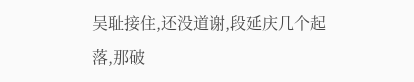吴耻接住,还没道谢,段延庆几个起落,那破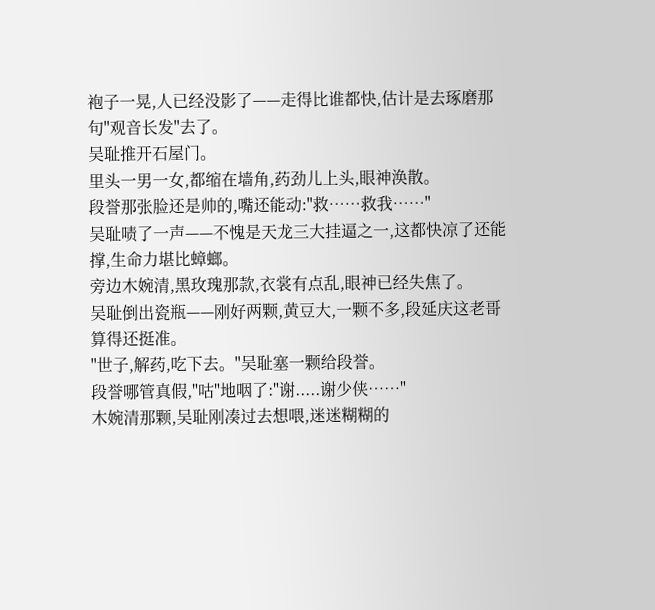袍子一晃,人已经没影了——走得比谁都快,估计是去琢磨那句"观音长发"去了。
吴耻推开石屋门。
里头一男一女,都缩在墙角,药劲儿上头,眼神涣散。
段誉那张脸还是帅的,嘴还能动:"救……救我……"
吴耻啧了一声——不愧是天龙三大挂逼之一,这都快凉了还能撑,生命力堪比蟑螂。
旁边木婉清,黑玫瑰那款,衣裳有点乱,眼神已经失焦了。
吴耻倒出瓷瓶——刚好两颗,黄豆大,一颗不多,段延庆这老哥算得还挺准。
"世子,解药,吃下去。"吴耻塞一颗给段誉。
段誉哪管真假,"咕"地咽了:"谢.....谢少侠……"
木婉清那颗,吴耻刚凑过去想喂,迷迷糊糊的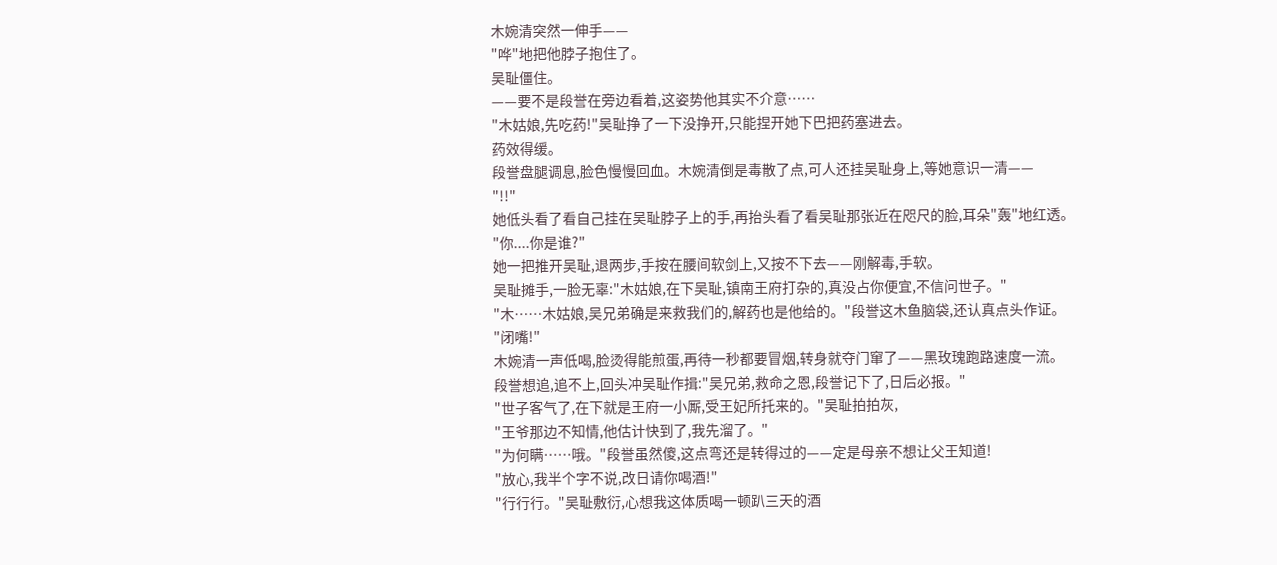木婉清突然一伸手——
"哗"地把他脖子抱住了。
吴耻僵住。
——要不是段誉在旁边看着,这姿势他其实不介意……
"木姑娘,先吃药!"吴耻挣了一下没挣开,只能捏开她下巴把药塞进去。
药效得缓。
段誉盘腿调息,脸色慢慢回血。木婉清倒是毒散了点,可人还挂吴耻身上,等她意识一清——
"!!"
她低头看了看自己挂在吴耻脖子上的手,再抬头看了看吴耻那张近在咫尺的脸,耳朵"轰"地红透。
"你....你是谁?"
她一把推开吴耻,退两步,手按在腰间软剑上,又按不下去——刚解毒,手软。
吴耻摊手,一脸无辜:"木姑娘,在下吴耻,镇南王府打杂的,真没占你便宜,不信问世子。"
"木……木姑娘,吴兄弟确是来救我们的,解药也是他给的。"段誉这木鱼脑袋,还认真点头作证。
"闭嘴!"
木婉清一声低喝,脸烫得能煎蛋,再待一秒都要冒烟,转身就夺门窜了——黑玫瑰跑路速度一流。
段誉想追,追不上,回头冲吴耻作揖:"吴兄弟,救命之恩,段誉记下了,日后必报。"
"世子客气了,在下就是王府一小厮,受王妃所托来的。"吴耻拍拍灰,
"王爷那边不知情,他估计快到了,我先溜了。"
"为何瞒……哦。"段誉虽然傻,这点弯还是转得过的——定是母亲不想让父王知道!
"放心,我半个字不说,改日请你喝酒!"
"行行行。"吴耻敷衍,心想我这体质喝一顿趴三天的酒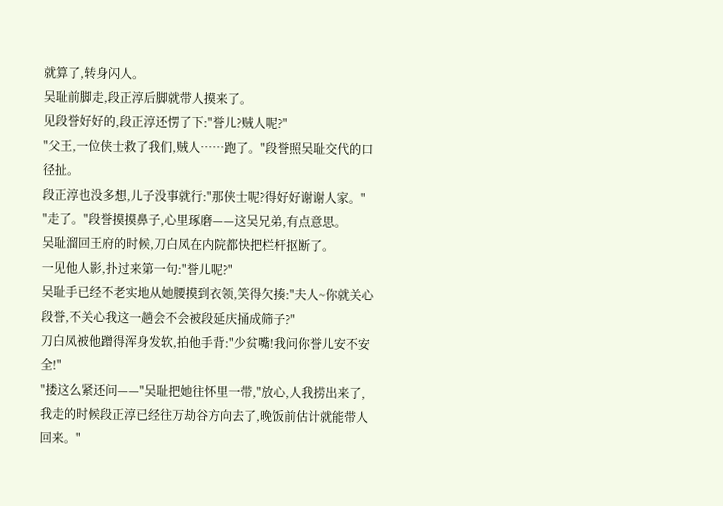就算了,转身闪人。
吴耻前脚走,段正淳后脚就带人摸来了。
见段誉好好的,段正淳还愣了下:"誉儿?贼人呢?"
"父王,一位侠士救了我们,贼人……跑了。"段誉照吴耻交代的口径扯。
段正淳也没多想,儿子没事就行:"那侠士呢?得好好谢谢人家。"
"走了。"段誉摸摸鼻子,心里琢磨——这吴兄弟,有点意思。
吴耻溜回王府的时候,刀白凤在内院都快把栏杆抠断了。
一见他人影,扑过来第一句:"誉儿呢?"
吴耻手已经不老实地从她腰摸到衣领,笑得欠揍:"夫人~你就关心段誉,不关心我这一趟会不会被段延庆捅成筛子?"
刀白凤被他蹭得浑身发软,拍他手背:"少贫嘴!我问你誉儿安不安全!"
"搂这么紧还问——"吴耻把她往怀里一带,"放心,人我捞出来了,我走的时候段正淳已经往万劫谷方向去了,晚饭前估计就能带人回来。"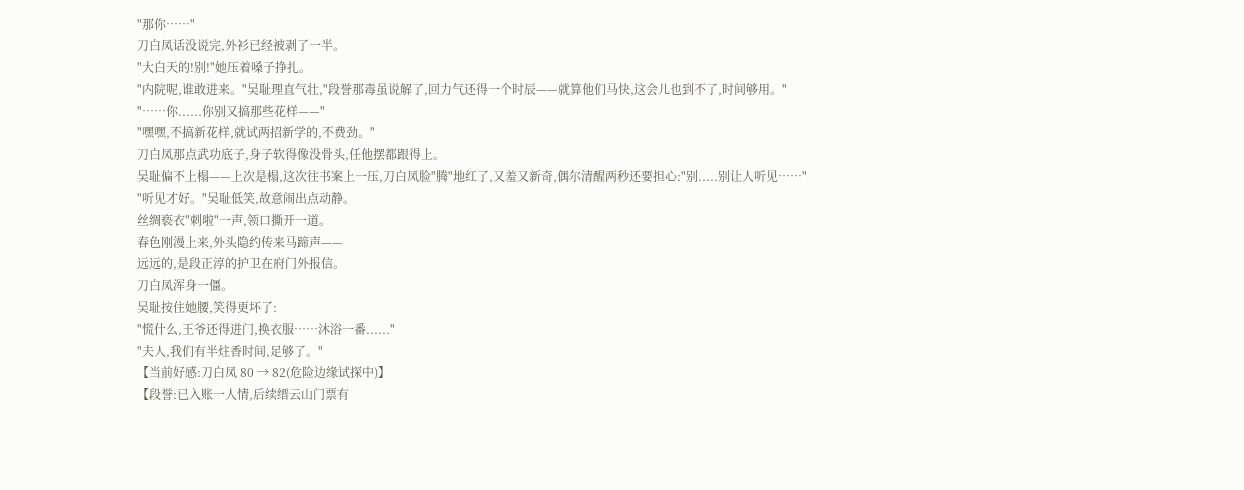"那你……"
刀白凤话没说完,外衫已经被剥了一半。
"大白天的!别!"她压着嗓子挣扎。
"内院呢,谁敢进来。"吴耻理直气壮,"段誉那毒虽说解了,回力气还得一个时辰——就算他们马快,这会儿也到不了,时间够用。"
"……你......你别又搞那些花样——"
"嘿嘿,不搞新花样,就试两招新学的,不费劲。"
刀白凤那点武功底子,身子软得像没骨头,任他摆都跟得上。
吴耻偏不上榻——上次是榻,这次往书案上一压,刀白凤脸"腾"地红了,又羞又新奇,偶尔清醒两秒还要担心:"别.....别让人听见……"
"听见才好。"吴耻低笑,故意闹出点动静。
丝绸亵衣"刺啦"一声,领口撕开一道。
春色刚漫上来,外头隐约传来马蹄声——
远远的,是段正淳的护卫在府门外报信。
刀白凤浑身一僵。
吴耻按住她腰,笑得更坏了:
"慌什么,王爷还得进门,换衣服……沐浴一番......"
"夫人,我们有半炷香时间,足够了。"
【当前好感:刀白凤 80 → 82(危险边缘试探中)】
【段誉:已入账一人情,后续缙云山门票有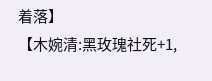着落】
【木婉清:黑玫瑰社死+1,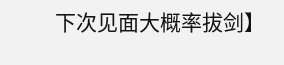下次见面大概率拔剑】